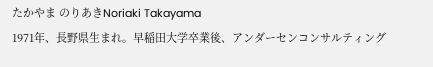たかやま のりあきNoriaki Takayama
1971年、長野県生まれ。早稲田大学卒業後、アンダーセンコンサルティング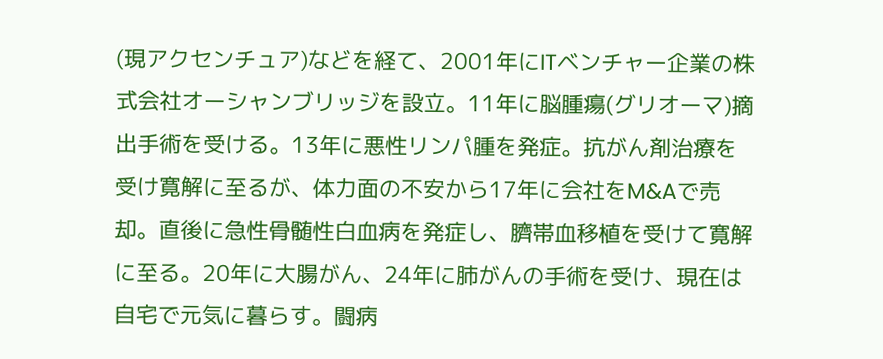(現アクセンチュア)などを経て、2001年にITベンチャー企業の株式会社オーシャンブリッジを設立。11年に脳腫瘍(グリオーマ)摘出手術を受ける。13年に悪性リンパ腫を発症。抗がん剤治療を受け寛解に至るが、体力面の不安から17年に会社をM&Aで売却。直後に急性骨髄性白血病を発症し、臍帯血移植を受けて寛解に至る。20年に大腸がん、24年に肺がんの手術を受け、現在は自宅で元気に暮らす。闘病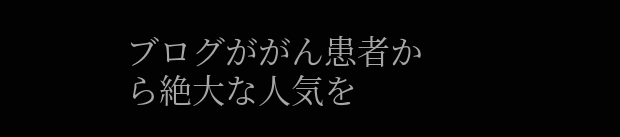ブログががん患者から絶大な人気を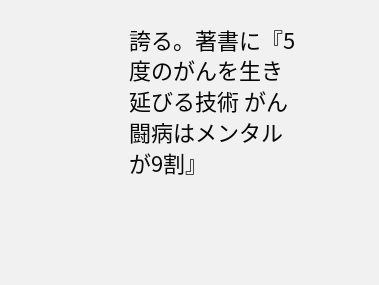誇る。著書に『5度のがんを生き延びる技術 がん闘病はメンタルが9割』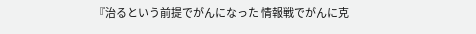『治るという前提でがんになった 情報戦でがんに克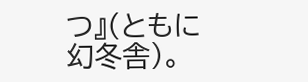つ』(ともに幻冬舎)。